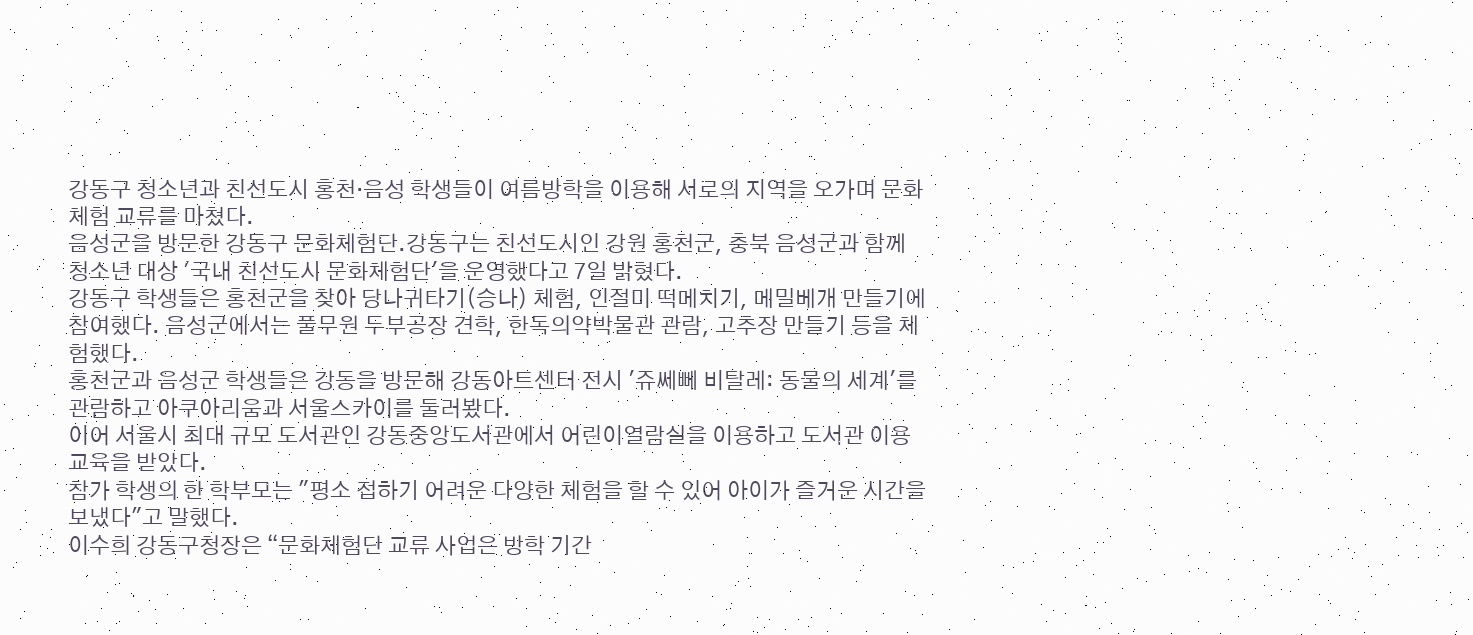강동구 청소년과 친선도시 홍천·음성 학생들이 여름방학을 이용해 서로의 지역을 오가며 문화체험 교류를 마쳤다.
음성군을 방문한 강동구 문화체험단.강동구는 친선도시인 강원 홍천군, 충북 음성군과 함께 청소년 대상 '국내 친선도시 문화체험단'을 운영했다고 7일 밝혔다.
강동구 학생들은 홍천군을 찾아 당나귀타기(승나) 체험, 인절미 떡메치기, 메밀베개 만들기에 참여했다. 음성군에서는 풀무원 두부공장 견학, 한독의약박물관 관람, 고추장 만들기 등을 체험했다.
홍천군과 음성군 학생들은 강동을 방문해 강동아트센터 전시 '쥬쎄뻬 비탈레: 동물의 세계'를 관람하고 아쿠아리움과 서울스카이를 둘러봤다.
이어 서울시 최대 규모 도서관인 강동중앙도서관에서 어린이열람실을 이용하고 도서관 이용 교육을 받았다.
참가 학생의 한 학부모는 "평소 접하기 어려운 다양한 체험을 할 수 있어 아이가 즐거운 시간을 보냈다"고 말했다.
이수희 강동구청장은 “문화체험단 교류 사업은 방학 기간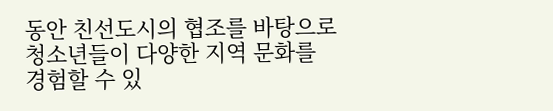동안 친선도시의 협조를 바탕으로 청소년들이 다양한 지역 문화를 경험할 수 있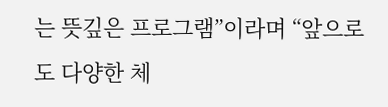는 뜻깊은 프로그램”이라며 “앞으로도 다양한 체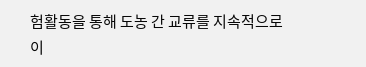험활동을 통해 도농 간 교류를 지속적으로 이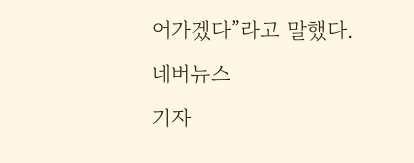어가겠다”라고 말했다.
네버뉴스
기자